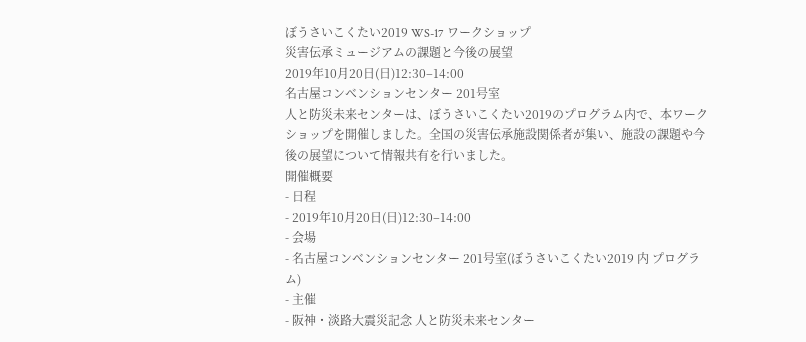ぼうさいこくたい2019 WS-17 ワークショップ
災害伝承ミュージアムの課題と今後の展望
2019年10月20日(日)12:30–14:00
名古屋コンベンションセンター 201号室
人と防災未来センターは、ぼうさいこくたい2019のプログラム内で、本ワークショップを開催しました。全国の災害伝承施設関係者が集い、施設の課題や今後の展望について情報共有を行いました。
開催概要
- 日程
- 2019年10月20日(日)12:30–14:00
- 会場
- 名古屋コンベンションセンター 201号室(ぼうさいこくたい2019 内 プログラム)
- 主催
- 阪神・淡路大震災記念 人と防災未来センター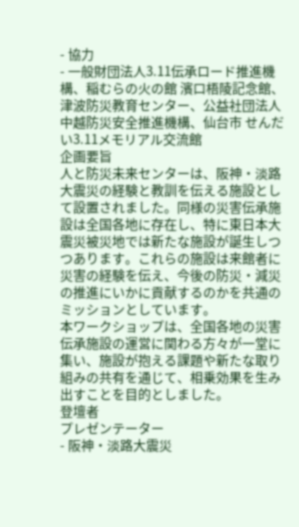- 協力
- 一般財団法人3.11伝承ロード推進機構、稲むらの火の館 濱口梧陵記念館、津波防災教育センター、公益社団法人 中越防災安全推進機構、仙台市 せんだい3.11メモリアル交流館
企画要旨
人と防災未来センターは、阪神・淡路大震災の経験と教訓を伝える施設として設置されました。同様の災害伝承施設は全国各地に存在し、特に東日本大震災被災地では新たな施設が誕生しつつあります。これらの施設は来館者に災害の経験を伝え、今後の防災・減災の推進にいかに貢献するのかを共通のミッションとしています。
本ワークショップは、全国各地の災害伝承施設の運営に関わる方々が一堂に集い、施設が抱える課題や新たな取り組みの共有を通じて、相乗効果を生み出すことを目的としました。
登壇者
プレゼンテーター
- 阪神・淡路大震災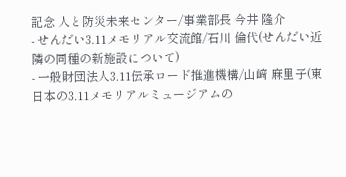記念 人と防災未来センター/事業部長 今井 隆介
- せんだい3.11メモリアル交流館/石川 倫代(せんだい近隣の同種の新施設について)
- 一般財団法人3.11伝承ロード推進機構/山﨑 麻里子(東日本の3.11メモリアルミュージアムの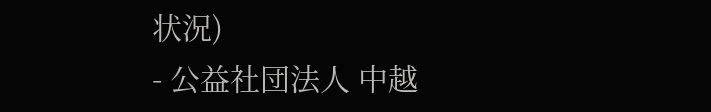状況)
- 公益社団法人 中越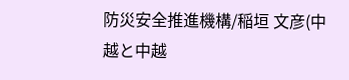防災安全推進機構/稲垣 文彦(中越と中越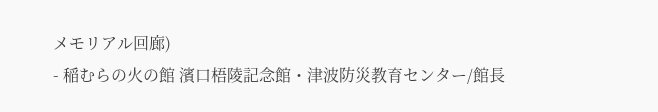メモリアル回廊)
- 稲むらの火の館 濱口梧陵記念館・津波防災教育センター/館長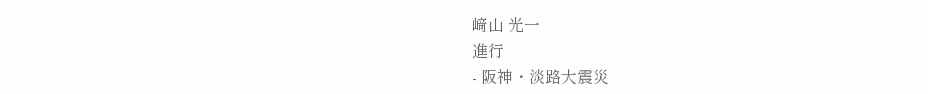﨑山 光一
進行
- 阪神・淡路大震災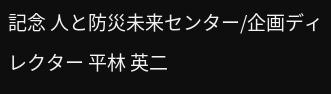記念 人と防災未来センター/企画ディレクター 平林 英二